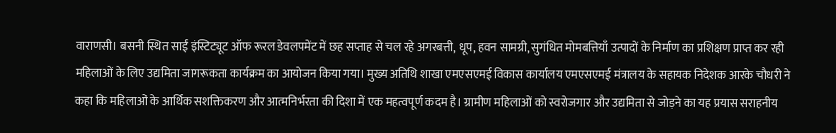वाराणसी। बसनी स्थित साईं इंस्टिट्यूट ऑफ रूरल डेवलपमेंट में छह सप्ताह से चल रहे अगरबत्ती, धूप, हवन सामग्री, सुगंधित मोमबत्तियाँ उत्पादों के निर्माण का प्रशिक्षण प्राप्त कर रही महिलाओं के लिए उद्यमिता जागरूकता कार्यक्रम का आयोजन किया गया। मुख्य अतिथि शाखा एमएसएमई विकास कार्यालय एमएसएमई मंत्रालय के सहायक निदेशक आरके चौधरी ने कहा कि महिलाओं के आर्थिक सशक्तिकरण और आत्मनिर्भरता की दिशा में एक महत्वपूर्ण कदम है। ग्रामीण महिलाओं को स्वरोजगार और उद्यमिता से जोड़ने का यह प्रयास सराहनीय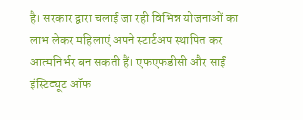है। सरकार द्वारा चलाई जा रही विभिन्न योजनाओं का लाभ लेकर महिलाएं अपने स्टार्टअप स्थापित कर आत्मनिर्भर बन सकती हैं। एफएफडीसी और साईं इंस्टिट्यूट ऑफ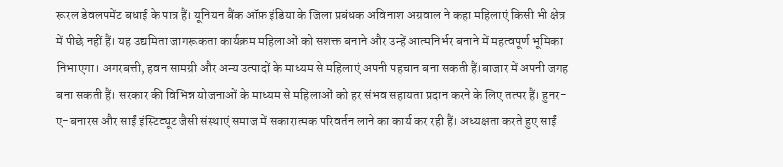रूरल डेवलपमेंट बधाई के पात्र हैं। यूनियन बैंक ऑफ़ इंडिया के जिला प्रबंधक अविनाश अग्रवाल ने कहा महिलाएं किसी भी क्षेत्र में पीछे नहीं हैं। यह उद्यमिता जागरूकता कार्यक्रम महिलाओं को सशक्त बनाने और उन्हें आत्मनिर्भर बनाने में महत्वपूर्ण भूमिका निभाएगा। अगरबत्ती, हवन सामग्री और अन्य उत्पादों के माध्यम से महिलाएं अपनी पहचान बना सकती हैं।बाजार में अपनी जगह बना सकती हैं। सरकार की विभिन्न योजनाओं के माध्यम से महिलाओं को हर संभव सहायता प्रदान करने के लिए तत्पर हैं। हुनर-ए-बनारस और साईं इंस्टिट्यूट जैसी संस्थाएं समाज में सकारात्मक परिवर्तन लाने का कार्य कर रही हैं। अध्यक्षता करते हुए साईं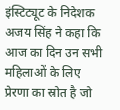इंस्टिट्यूट के निदेशक अजय सिंह ने कहा कि आज का दिन उन सभी महिलाओं के लिए प्रेरणा का स्रोत है जो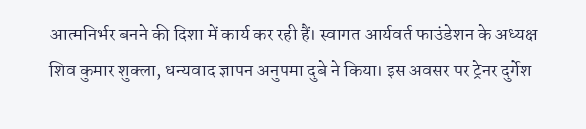आत्मनिर्भर बनने की दिशा में कार्य कर रही हैं। स्वागत आर्यवर्त फाउंडेशन के अध्यक्ष शिव कुमार शुक्ला, धन्यवाद ज्ञापन अनुपमा दुबे ने किया। इस अवसर पर ट्रेनर दुर्गेश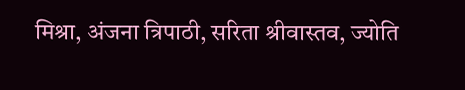मिश्रा, अंजना त्रिपाठी, सरिता श्रीवास्तव, ज्योति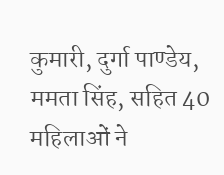कुमारी, दुर्गा पाण्डेय, ममता सिंह, सहित 40 महिलाओं ने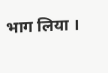भाग लिया ।